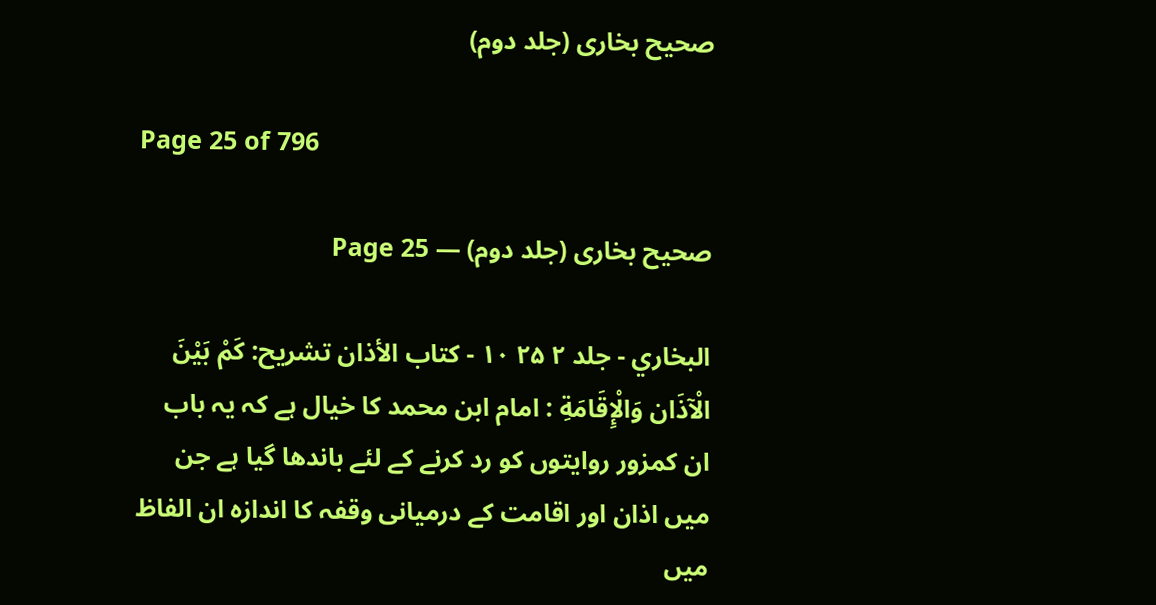صحیح بخاری (جلد دوم)

Page 25 of 796

صحیح بخاری (جلد دوم) — Page 25

البخاري - جلد ۲ ۲۵ ١٠ - كتاب الأذان تشریح: كَمْ بَيْنَ الْآذَان وَالْإِقَامَةِ : امام ابن محمد کا خیال ہے کہ یہ باب ان کمزور روایتوں کو رد کرنے کے لئے باندھا گیا ہے جن میں اذان اور اقامت کے درمیانی وقفہ کا اندازہ ان الفاظ میں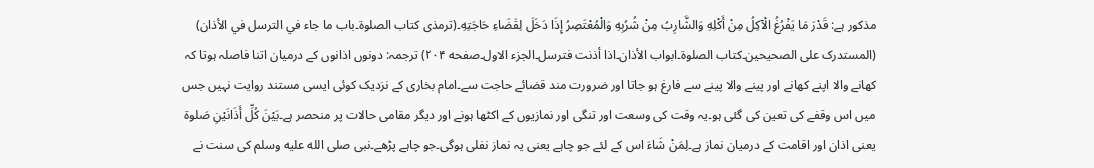مذکور ہے: قَدْرَ مَا يَفْرُغُ الْآكِلُ مِنْ أَكْلِهِ وَالشَّارِبُ مِنْ شُرُبِهِ وَالْمُعْتَصِرُ إِذَا دَخَلَ لِقَضَاءِ حَاجَتِهِ۔(ترمذی کتاب الصلوة۔باب ما جاء في الترسل في الأذان) (المستدرک علی الصحيحين۔كتاب الصلوة۔ابواب الأذان۔اذا أذنت فترسل۔الجزء الاول۔صفحه ۲۰۴) ترجمہ: دونوں اذانوں کے درمیان اتنا فاصلہ ہوتا کہ کھانے والا اپنے کھانے اور پینے والا پینے سے فارغ ہو جاتا اور ضرورت مند قضائے حاجت سے۔امام بخاری کے نزدیک کوئی ایسی مستند روایت نہیں جس میں اس وقفے کی تعین کی گئی ہو۔یہ وقت کی وسعت اور تنگی اور نمازیوں کے اکٹھا ہونے اور دیگر مقامی حالات پر منحصر ہے۔بَيْنَ كُلِّ أَذَانَيْنِ صَلوة یعنی اذان اور اقامت کے درمیان نماز ہے۔لِمَنْ شَاءَ اس کے لئے جو چاہے یعنی یہ نماز نفلی ہوگی۔جو چاہے پڑھے۔نبی صلى الله عليه وسلم کی سنت نے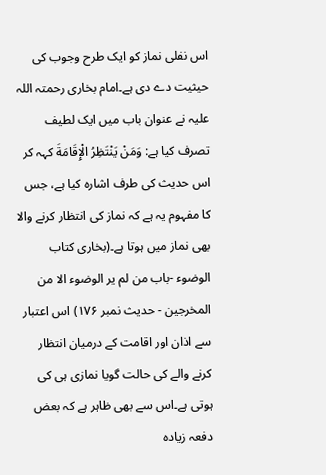اس نفلی نماز کو ایک طرح وجوب کی حیثیت دے دی ہے۔امام بخاری رحمتہ اللہ علیہ نے عنوان باب میں ایک لطیف تصرف کیا ہے: وَمَنْ يَنْتَظِرُ الْإِقَامَةَ کہہ کر اس حدیث کی طرف اشارہ کیا ہے، جس کا مفہوم یہ ہے کہ نماز کی انتظار کرنے والا بھی نماز میں ہوتا ہے۔(بخارى كتاب الوضوء -باب من لم ير الوضوء الا من المخرجين - حدیث نمبر ۱۷۶) اس اعتبار سے اذان اور اقامت کے درمیان انتظار کرنے والے کی حالت گویا نمازی ہی کی ہوتی ہے۔اس سے بھی ظاہر ہے کہ بعض دفعہ زیادہ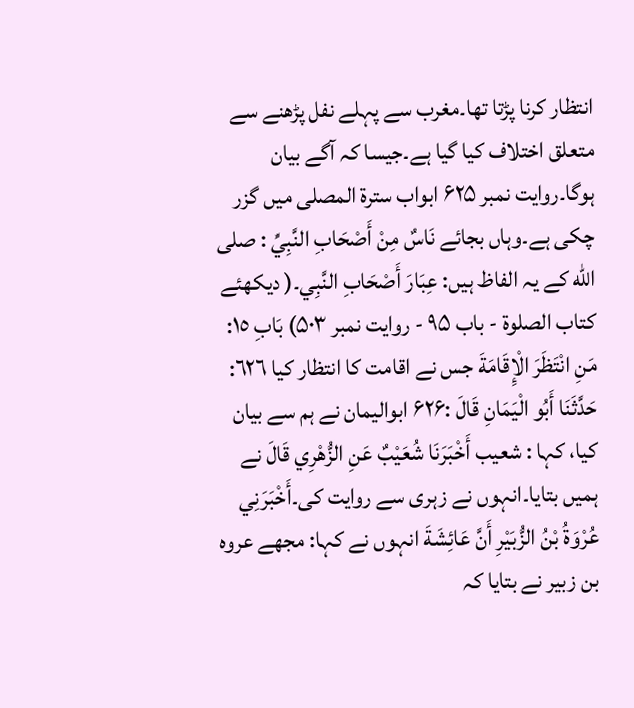انتظار کرنا پڑتا تھا۔مغرب سے پہلے نفل پڑھنے سے متعلق اختلاف کیا گیا ہے۔جیسا کہ آگے بیان ہوگا۔روایت نمبر ۶۲۵ ابواب سترة المصلی میں گزر چکی ہے۔وہاں بجائے نَاسٌ مِنْ أَصْحَابِ النَّبِيِّ : صلى الله کے یہ الفاظ ہیں: عِبَارَ أَصْحَابِ النَّبِي۔( دیکھئے کتاب الصلوۃ - باب ۹۵ - روایت نمبر ۵۰۳) بَابِ ١٥: مَنِ انْتَظَرَ الْإِقَامَةَ جس نے اقامت کا انتظار کیا ٦٢٦: حَدَّثَنَا أَبُو الْيَمَانِ قَالَ :۶۲۶ ابوالیمان نے ہم سے بیان کیا، کہا : شعیب أَخْبَرَنَا شُعَيْبٌ عَنِ الزُّهْرِي قَالَ نے ہمیں بتایا۔انہوں نے زہری سے روایت کی۔أَخْبَرَنِي عُرْوَةُ بْنُ الزُّبَيْرِ أَنَّ عَائِشَةَ انہوں نے کہا: مجھے عروہ بن زبیر نے بتایا کہ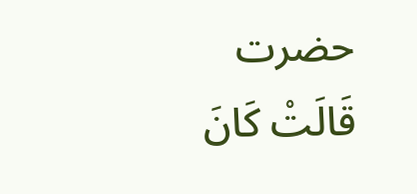حضرت قَالَتْ كَانَ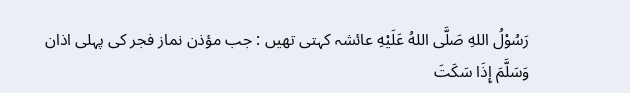رَسُوْلُ اللهِ صَلَّى اللهُ عَلَيْهِ عائشہ کہتی تھیں : جب مؤذن نماز فجر کی پہلی اذان وَسَلَّمَ إِذَا سَكَتَ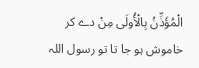الْمُؤَذِّنُ بِالْأُولَى مِنْ دے کر خاموش ہو جا تا تو رسول اللہ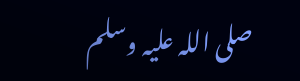صلی اللہ علیہ وسلم